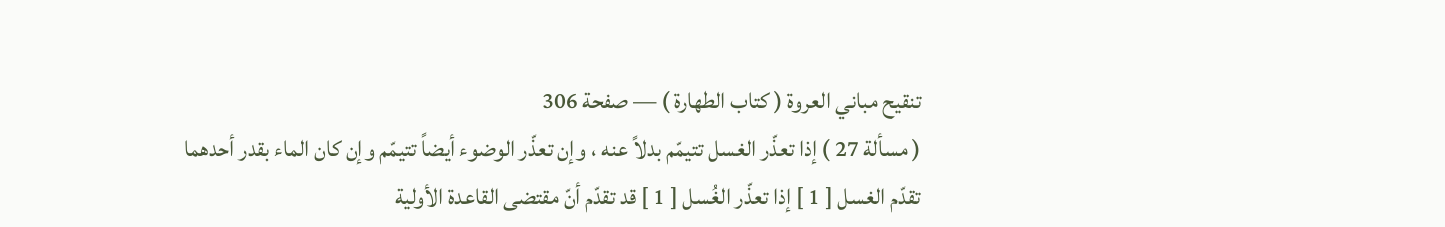تنقيح مباني العروة ( كتاب الطهارة ) — صفحة 306
( مسألة 27 ) إذا تعذّر الغسل تتيمّم بدلاً عنه ، وإن تعذّر الوضوء أيضاً تتيمّم وإن كان الماء بقدر أحدهما تقدّم الغسل [ 1 ] إذا تعذّر الغُسل [ 1 ] قد تقدّم أنّ مقتضى القاعدة الأولية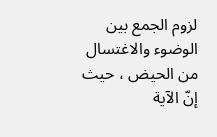لزوم الجمع بين الوضوء والاغتسال من الحيض ، حيث إنّ الآية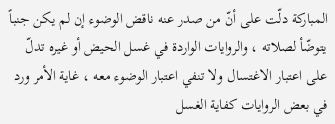المباركة دلّت على أنّ من صدر عنه ناقض الوضوء إن لم يكن جنباً يتوضّأ لصلاته ، والروايات الواردة في غسل الحيض أو غيره تدلّ على اعتبار الاغتسال ولا تنفي اعتبار الوضوء معه ، غاية الأمر ورد في بعض الروايات كفاية الغسل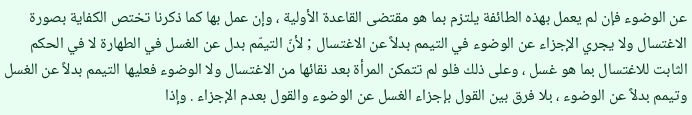عن الوضوء فإن لم يعمل بهذه الطائفة يلتزم بما هو مقتضى القاعدة الأولية ، وإن عمل بها كما ذكرنا تختص الكفاية بصورة الاغتسال ولا يجري الإجزاء عن الوضوء في التيمم بدلاً عن الاغتسال ; لأنّ التيمّم بدل عن الغسل في الطهارة لا في الحكم الثابت للاغتسال بما هو غسل ، وعلى ذلك فلو لم تتمكن المرأة بعد نقائها من الاغتسال ولا الوضوء فعليها التيمم بدلاً عن الغسل وتيمم بدلاً عن الوضوء ، بلا فرق بين القول بإجزاء الغسل عن الوضوء والقول بعدم الإجزاء . وإذا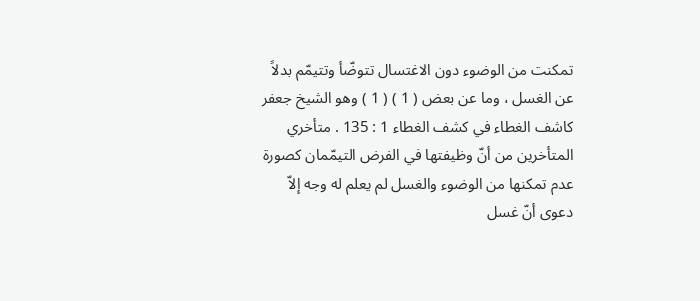تمكنت من الوضوء دون الاغتسال تتوضّأ وتتيمّم بدلاً عن الغسل ، وما عن بعض ( 1 ) ( 1 ) وهو الشيخ جعفر كاشف الغطاء في كشف الغطاء 1 : 135 . متأخري المتأخرين من أنّ وظيفتها في الفرض التيمّمان كصورة عدم تمكنها من الوضوء والغسل لم يعلم له وجه إلاّ دعوى أنّ غسل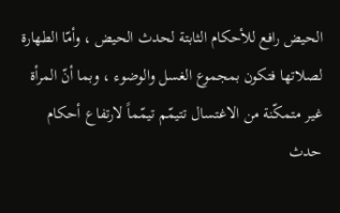الحيض رافع للأحكام الثابتة لحدث الحيض ، وأمّا الطهارة لصلاتها فتكون بمجموع الغسل والوضوء ، وبما أنّ المرأة غير متمكّنة من الاغتسال تتيمّم تيمّماً لارتفاع أحكام حدث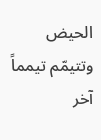الحيض وتتيمّم تيمماً آخر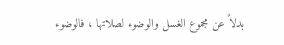بدلاً عن مجموع الغسل والوضوء لصلاتها ، فالوضوء